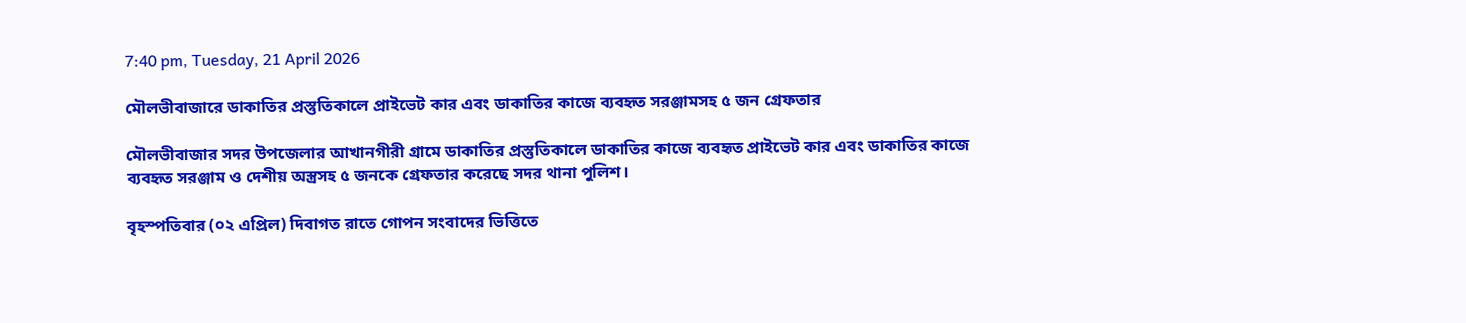7:40 pm, Tuesday, 21 April 2026

মৌলভীবাজারে ডাকাতির প্রস্তুতিকালে প্রাইভেট কার এবং ডাকাতির কাজে ব্যবহৃত সরঞ্জামসহ ৫ জন গ্রেফতার

মৌলভীবাজার সদর উপজেলার আখানগীরী গ্রামে ডাকাতির প্রস্তুতিকালে ডাকাতির কাজে ব্যবহৃত প্রাইভেট কার এবং ডাকাতির কাজে ব্যবহৃত সরঞ্জাম ও দেশীয় অস্ত্রসহ ৫ জনকে গ্রেফতার করেছে সদর থানা পুলিশ।

বৃহস্পতিবার (০২ এপ্রিল) দিবাগত রাতে গোপন সংবাদের ভিত্তিতে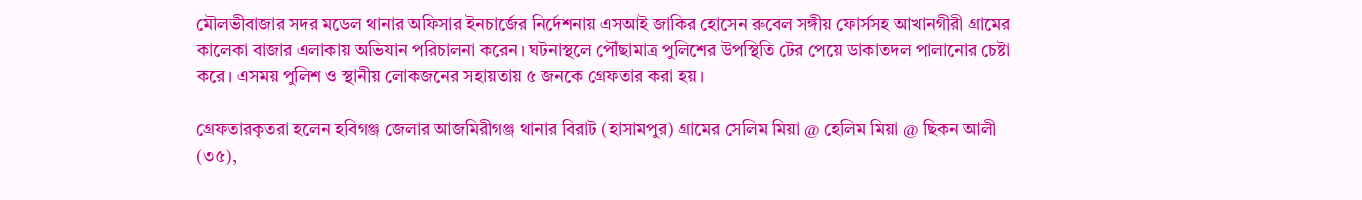মৌলভীবাজার সদর মডেল থানার অফিসার ইনচার্জের নির্দেশনায় এসআই জাকির হোসেন রুবেল সঙ্গীয় ফোর্সসহ আখানগীরী গ্রামের কালেকা বাজার এলাকায় অভিযান পরিচালনা করেন। ঘটনাস্থলে পৌঁছামাত্র পুলিশের উপস্থিতি টের পেয়ে ডাকাতদল পালানোর চেষ্টা করে। এসময় পুলিশ ও স্থানীয় লোকজনের সহায়তায় ৫ জনকে গ্রেফতার করা হয়।

গ্রেফতারকৃতরা হলেন হবিগঞ্জ জেলার আজমিরীগঞ্জ থানার বিরাট (হাসামপুর) গ্রামের সেলিম মিয়া @ হেলিম মিয়া @ ছিকন আলী (৩৫),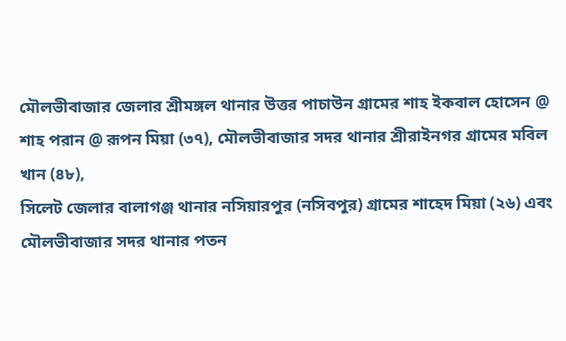মৌলভীবাজার জেলার শ্রীমঙ্গল থানার উত্তর পাচাউন গ্রামের শাহ ইকবাল হোসেন @ শাহ পরান @ রূপন মিয়া (৩৭), মৌলভীবাজার সদর থানার শ্রীরাইনগর গ্রামের মবিল খান (৪৮),
সিলেট জেলার বালাগঞ্জ থানার নসিয়ারপুর (নসিবপুর) গ্রামের শাহেদ মিয়া (২৬) এবং
মৌলভীবাজার সদর থানার পতন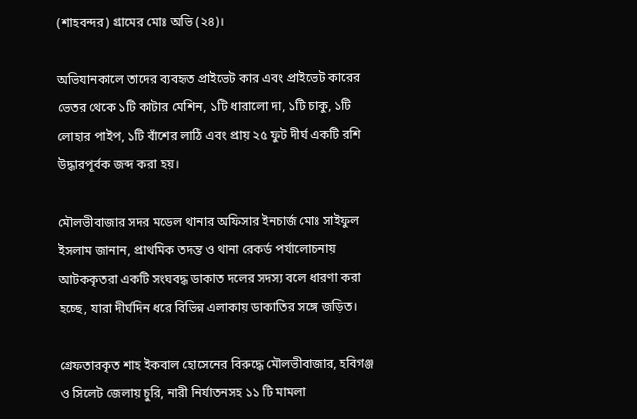(শাহবন্দর) গ্রামের মোঃ অভি (২৪)।

অভিযানকালে তাদের ব্যবহৃত প্রাইভেট কার এবং প্রাইভেট কারের ভেতর থেকে ১টি কাটার মেশিন, ১টি ধারালো দা, ১টি চাকু, ১টি লোহার পাইপ, ১টি বাঁশের লাঠি এবং প্রায় ২৫ ফুট দীর্ঘ একটি রশি উদ্ধারপূর্বক জব্দ করা হয়।

মৌলভীবাজার সদর মডেল থানার অফিসার ইনচার্জ মোঃ সাইফুল ইসলাম জানান, প্রাথমিক তদন্ত ও থানা রেকর্ড পর্যালোচনায় আটককৃতরা একটি সংঘবদ্ধ ডাকাত দলের সদস্য বলে ধারণা করা হচ্ছে, যারা দীর্ঘদিন ধরে বিভিন্ন এলাকায় ডাকাতির সঙ্গে জড়িত।

গ্রেফতারকৃত শাহ ইকবাল হোসেনের বিরুদ্ধে মৌলভীবাজার, হবিগঞ্জ ও সিলেট জেলায় চুরি, নারী নির্যাতনসহ ১১ টি মামলা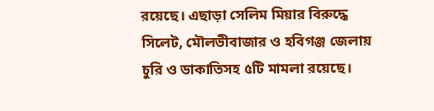রয়েছে। এছাড়া সেলিম মিয়ার বিরুদ্ধে সিলেট, মৌলভীবাজার ও হবিগঞ্জ জেলায় চুরি ও ডাকাতিসহ ৫টি মামলা রয়েছে।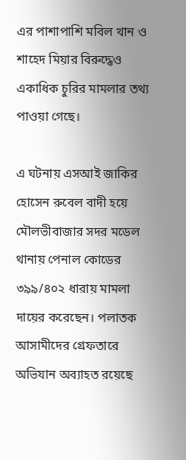এর পাশাপাশি মবিল খান ও শাহেদ মিয়ার বিরুদ্ধেও একাধিক চুরির মামলার তথ্য পাওয়া গেছে।

এ ঘটনায় এসআই জাকির হোসেন রুবেল বাদী হয়ে মৌলভীবাজার সদর মডেল থানায় পেনাল কোডের ৩৯৯/৪০২ ধারায় মামলা দায়ের করেছেন। পলাতক আসামীদের গ্রেফতারে অভিযান অব্যাহত রয়েছে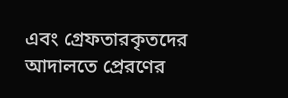এবং গ্রেফতারকৃতদের আদালতে প্রেরণের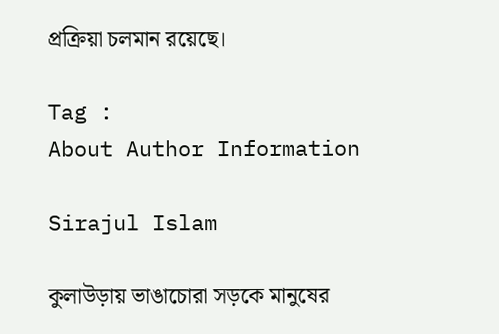প্রক্রিয়া চলমান রয়েছে।

Tag :
About Author Information

Sirajul Islam

কুলাউড়ায় ভাঙাচোরা সড়কে মানুষের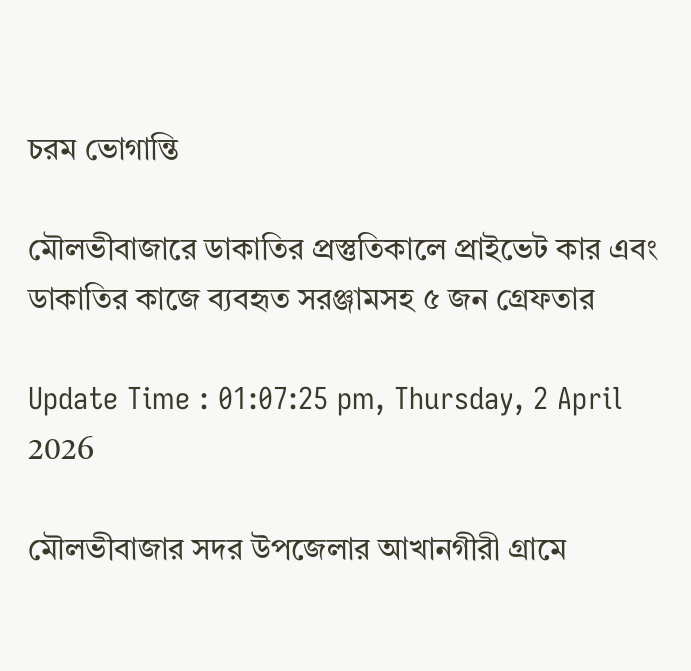চরম ভোগান্তি

মৌলভীবাজারে ডাকাতির প্রস্তুতিকালে প্রাইভেট কার এবং ডাকাতির কাজে ব্যবহৃত সরঞ্জামসহ ৫ জন গ্রেফতার

Update Time : 01:07:25 pm, Thursday, 2 April 2026

মৌলভীবাজার সদর উপজেলার আখানগীরী গ্রামে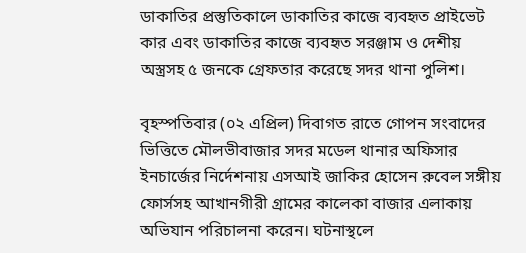ডাকাতির প্রস্তুতিকালে ডাকাতির কাজে ব্যবহৃত প্রাইভেট কার এবং ডাকাতির কাজে ব্যবহৃত সরঞ্জাম ও দেশীয় অস্ত্রসহ ৫ জনকে গ্রেফতার করেছে সদর থানা পুলিশ।

বৃহস্পতিবার (০২ এপ্রিল) দিবাগত রাতে গোপন সংবাদের ভিত্তিতে মৌলভীবাজার সদর মডেল থানার অফিসার ইনচার্জের নির্দেশনায় এসআই জাকির হোসেন রুবেল সঙ্গীয় ফোর্সসহ আখানগীরী গ্রামের কালেকা বাজার এলাকায় অভিযান পরিচালনা করেন। ঘটনাস্থলে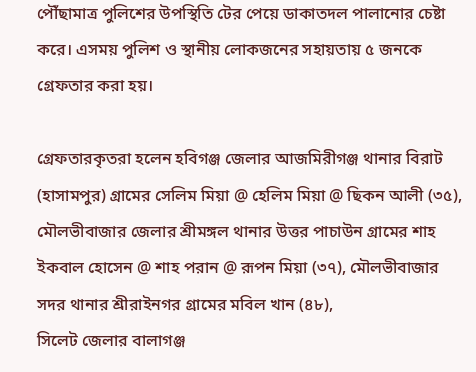পৌঁছামাত্র পুলিশের উপস্থিতি টের পেয়ে ডাকাতদল পালানোর চেষ্টা করে। এসময় পুলিশ ও স্থানীয় লোকজনের সহায়তায় ৫ জনকে গ্রেফতার করা হয়।

গ্রেফতারকৃতরা হলেন হবিগঞ্জ জেলার আজমিরীগঞ্জ থানার বিরাট (হাসামপুর) গ্রামের সেলিম মিয়া @ হেলিম মিয়া @ ছিকন আলী (৩৫), মৌলভীবাজার জেলার শ্রীমঙ্গল থানার উত্তর পাচাউন গ্রামের শাহ ইকবাল হোসেন @ শাহ পরান @ রূপন মিয়া (৩৭), মৌলভীবাজার সদর থানার শ্রীরাইনগর গ্রামের মবিল খান (৪৮),
সিলেট জেলার বালাগঞ্জ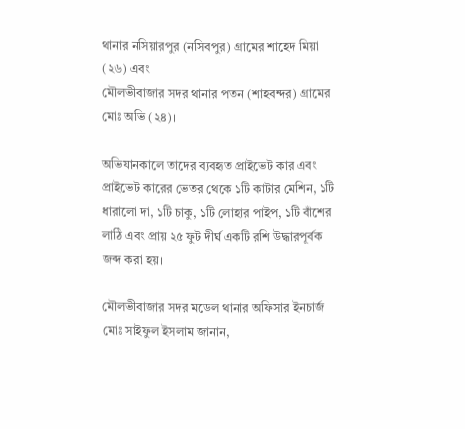থানার নসিয়ারপুর (নসিবপুর) গ্রামের শাহেদ মিয়া (২৬) এবং
মৌলভীবাজার সদর থানার পতন (শাহবন্দর) গ্রামের মোঃ অভি (২৪)।

অভিযানকালে তাদের ব্যবহৃত প্রাইভেট কার এবং প্রাইভেট কারের ভেতর থেকে ১টি কাটার মেশিন, ১টি ধারালো দা, ১টি চাকু, ১টি লোহার পাইপ, ১টি বাঁশের লাঠি এবং প্রায় ২৫ ফুট দীর্ঘ একটি রশি উদ্ধারপূর্বক জব্দ করা হয়।

মৌলভীবাজার সদর মডেল থানার অফিসার ইনচার্জ মোঃ সাইফুল ইসলাম জানান,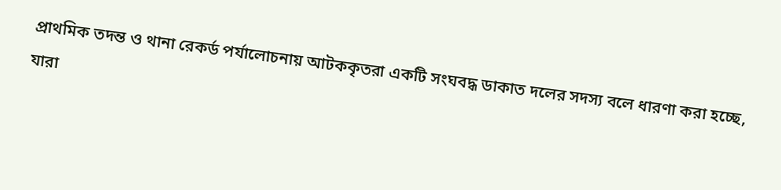প্রাথমিক তদন্ত ও থানা রেকর্ড পর্যালোচনায় আটককৃতরা একটি সংঘবদ্ধ ডাকাত দলের সদস্য বলে ধারণা করা হচ্ছে, যারা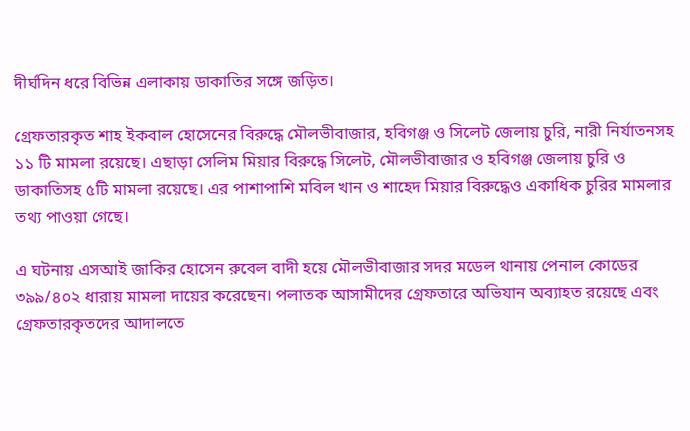দীর্ঘদিন ধরে বিভিন্ন এলাকায় ডাকাতির সঙ্গে জড়িত।

গ্রেফতারকৃত শাহ ইকবাল হোসেনের বিরুদ্ধে মৌলভীবাজার, হবিগঞ্জ ও সিলেট জেলায় চুরি, নারী নির্যাতনসহ ১১ টি মামলা রয়েছে। এছাড়া সেলিম মিয়ার বিরুদ্ধে সিলেট, মৌলভীবাজার ও হবিগঞ্জ জেলায় চুরি ও ডাকাতিসহ ৫টি মামলা রয়েছে। এর পাশাপাশি মবিল খান ও শাহেদ মিয়ার বিরুদ্ধেও একাধিক চুরির মামলার তথ্য পাওয়া গেছে।

এ ঘটনায় এসআই জাকির হোসেন রুবেল বাদী হয়ে মৌলভীবাজার সদর মডেল থানায় পেনাল কোডের ৩৯৯/৪০২ ধারায় মামলা দায়ের করেছেন। পলাতক আসামীদের গ্রেফতারে অভিযান অব্যাহত রয়েছে এবং গ্রেফতারকৃতদের আদালতে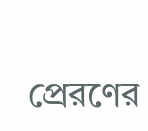প্রেরণের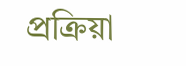প্রক্রিয়া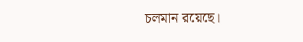চলমান রয়েছে।